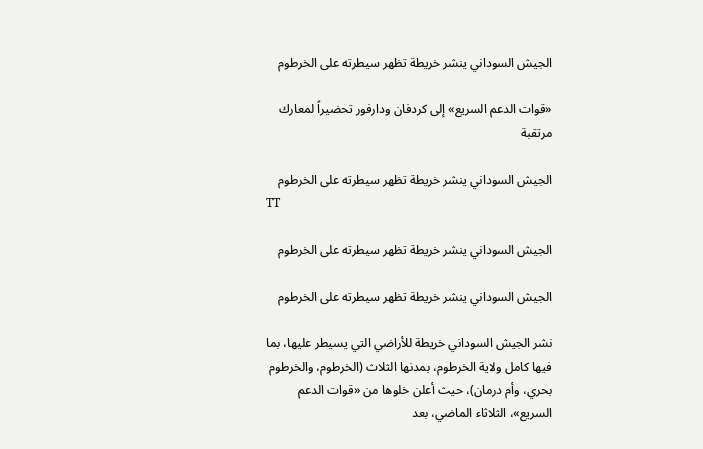الجيش السوداني ينشر خريطة تظهر سيطرته على الخرطوم

«قوات الدعم السريع» إلى كردفان ودارفور تحضيراً لمعارك مرتقبة

الجيش السوداني ينشر خريطة تظهر سيطرته على الخرطوم
TT

الجيش السوداني ينشر خريطة تظهر سيطرته على الخرطوم

الجيش السوداني ينشر خريطة تظهر سيطرته على الخرطوم

نشر الجيش السوداني خريطة للأراضي التي يسيطر عليها، بما فيها كامل ولاية الخرطوم، بمدنها الثلاث (الخرطوم، والخرطوم بحري، وأم درمان)، حيث أعلن خلوها من «قوات الدعم السريع»، الثلاثاء الماضي، بعد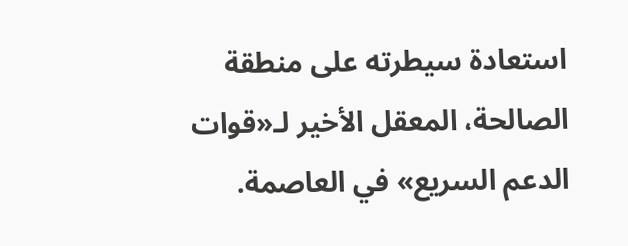استعادة سيطرته على منطقة الصالحة، المعقل الأخير لـ«قوات الدعم السريع» في العاصمة.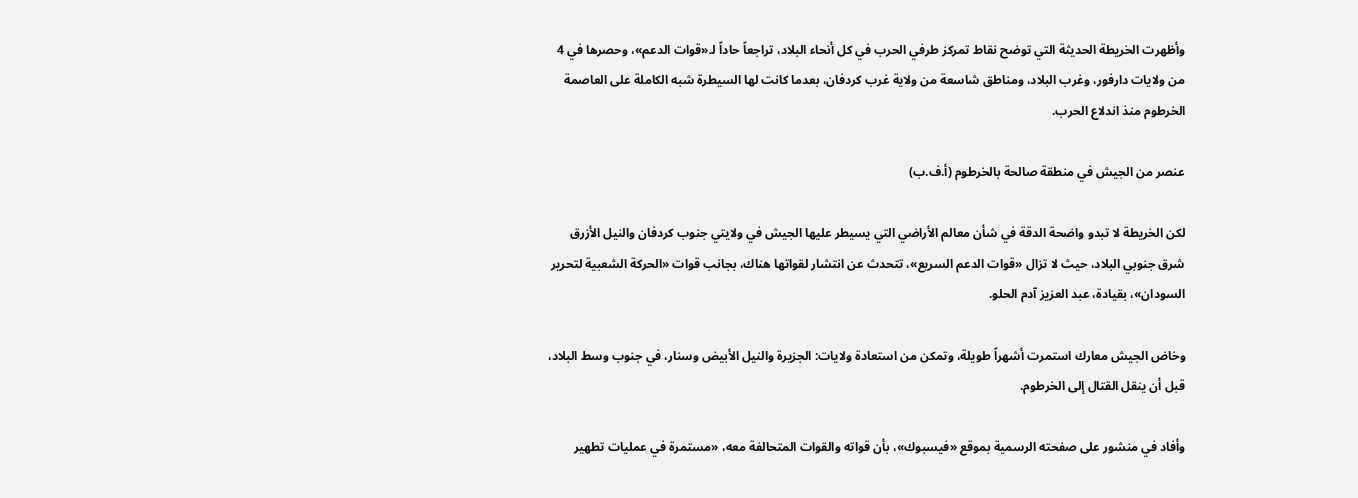وأظهرت الخريطة الحديثة التي توضح نقاط تمركز طرفي الحرب في كل أنحاء البلاد، تراجعاً حاداً لـ«قوات الدعم»، وحصرها في 4 من ولايات دارفور، وغرب البلاد، ومناطق شاسعة من ولاية غرب كردفان، بعدما كانت لها السيطرة شبه الكاملة على العاصمة الخرطوم منذ اندلاع الحرب.

عنصر من الجيش في منطقة صالحة بالخرطوم (أ.ف.ب)

لكن الخريطة لا تبدو واضحة الدقة في شأن معالم الأراضي التي يسيطر عليها الجيش في ولايتي جنوب كردفان والنيل الأزرق شرق جنوبي البلاد، حيث لا تزال «قوات الدعم السريع»، تتحدث عن انتشار لقواتها هناك، بجانب قوات «الحركة الشعبية لتحرير السودان»، بقيادة، عبد العزيز آدم الحلو.

وخاض الجيش معارك استمرت أشهراً طويلة، وتمكن من استعادة ولايات: الجزيرة والنيل الأبيض وسنار، في جنوب وسط البلاد، قبل أن ينقل القتال إلى الخرطوم.

وأفاد في منشور على صفحته الرسمية بموقع «فيسبوك»، بأن قواته والقوات المتحالفة معه، «مستمرة في عمليات تطهير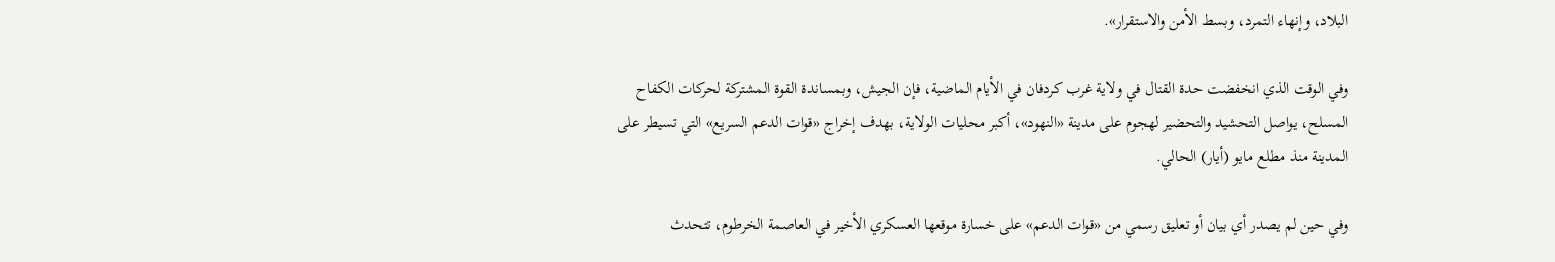البلاد، وإنهاء التمرد، وبسط الأمن والاستقرار».

وفي الوقت الذي انخفضت حدة القتال في ولاية غرب كردفان في الأيام الماضية، فإن الجيش، وبمساندة القوة المشتركة لحركات الكفاح المسلح، يواصل التحشيد والتحضير لهجوم على مدينة «النهود»، أكبر محليات الولاية، بهدف إخراج «قوات الدعم السريع» التي تسيطر على المدينة منذ مطلع مايو (أيار) الحالي.

وفي حين لم يصدر أي بيان أو تعليق رسمي من «قوات الدعم» على خسارة موقعها العسكري الأخير في العاصمة الخرطوم، تتحدث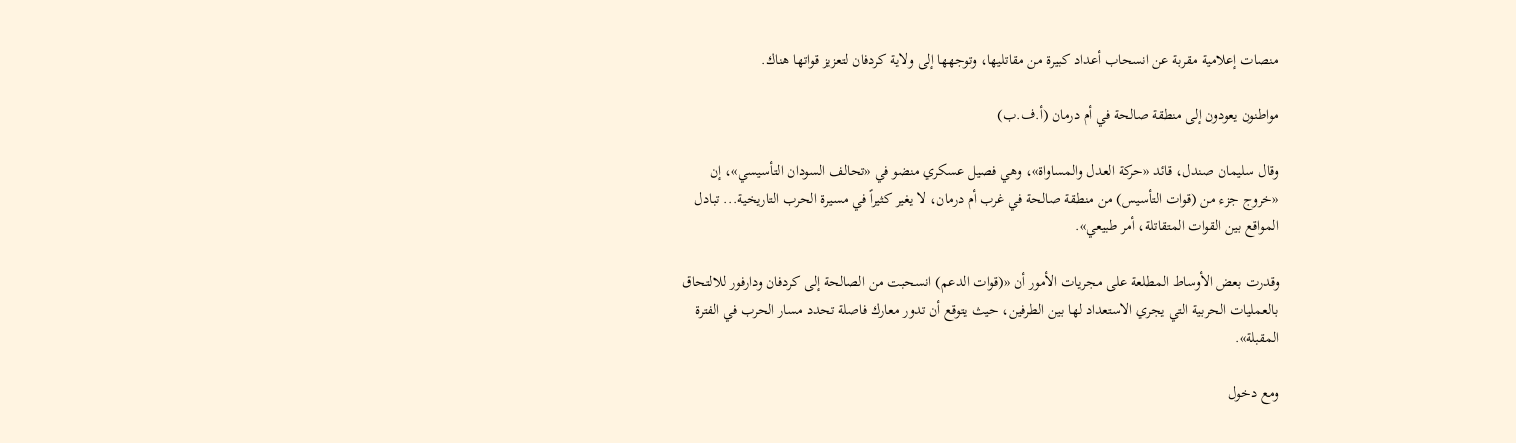منصات إعلامية مقربة عن انسحاب أعداد كبيرة من مقاتليها، وتوجهها إلى ولاية كردفان لتعزيز قواتها هناك.

مواطنون يعودون إلى منطقة صالحة في أم درمان (أ.ف.ب)

وقال سليمان صندل، قائد «حركة العدل والمساواة»، وهي فصيل عسكري منضو في «تحالف السودان التأسيسي»، إن «خروج جزء من (قوات التأسيس) من منطقة صالحة في غرب أم درمان، لا يغير كثيراً في مسيرة الحرب التاريخية... تبادل المواقع بين القوات المتقاتلة، أمر طبيعي».

وقدرت بعض الأوساط المطلعة على مجريات الأمور أن «(قوات الدعم) انسحبت من الصالحة إلى كردفان ودارفور للالتحاق بالعمليات الحربية التي يجري الاستعداد لها بين الطرفين، حيث يتوقع أن تدور معارك فاصلة تحدد مسار الحرب في الفترة المقبلة».

ومع دخول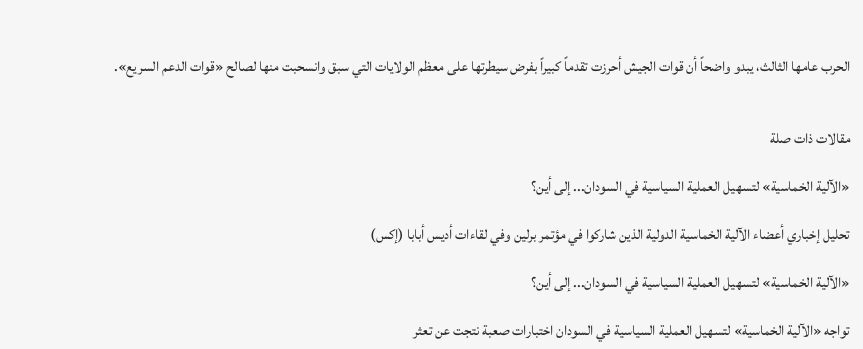الحرب عامها الثالث، يبدو واضحاً أن قوات الجيش أحرزت تقدماً كبيراً بفرض سيطرتها على معظم الولايات التي سبق وانسحبت منها لصالح «قوات الدعم السريع».


مقالات ذات صلة

«الآلية الخماسية» لتسهيل العملية السياسية في السودان... إلى أين؟

تحليل إخباري أعضاء الآلية الخماسية الدولية الذين شاركوا في مؤتمر برلين وفي لقاءات أديس أبابا (إكس)

«الآلية الخماسية» لتسهيل العملية السياسية في السودان... إلى أين؟

تواجه «الآلية الخماسية» لتسهيل العملية السياسية في السودان اختبارات صعبة نتجت عن تعثر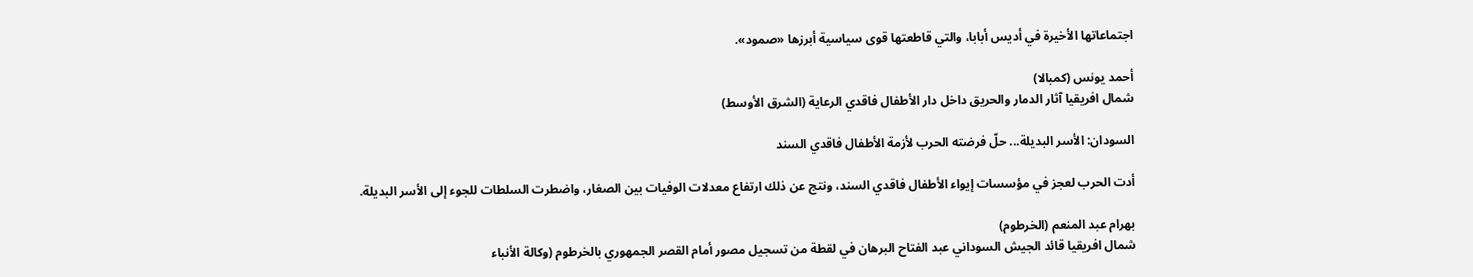اجتماعاتها الأخيرة في أديس أبابا، والتي قاطعتها قوى سياسية أبرزها «صمود».

أحمد يونس (كمبالا)
شمال افريقيا آثار الدمار والحريق داخل دار الأطفال فاقدي الرعاية (الشرق الأوسط)

السودان: الأسر البديلة... حلّ فرضته الحرب لأزمة الأطفال فاقدي السند

أدت الحرب لعجز في مؤسسات إيواء الأطفال فاقدي السند، ونتج عن ذلك ارتفاع معدلات الوفيات بين الصغار، واضطرت السلطات للجوء إلى الأسر البديلة.

بهرام عبد المنعم (الخرطوم)
شمال افريقيا قائد الجيش السوداني عبد الفتاح البرهان في لقطة من تسجيل مصور أمام القصر الجمهوري بالخرطوم (وكالة الأنباء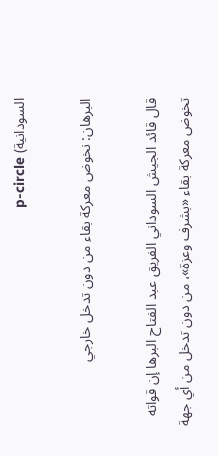السودانية) p-circle

البرهان: نخوض معركة بقاء من دون تدخل خارجي

قال قائد الجيش السوداني الفريق عبد الفتاح البرها إن قواته تخوض معركة بقاء «بشرف وعزة»، من دون تدخل من أي جهة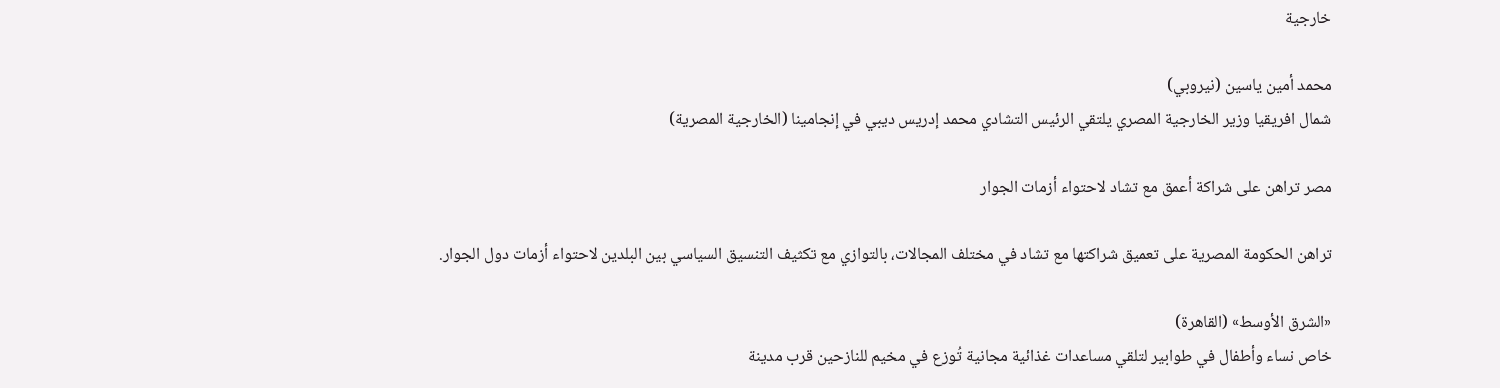خارجية

محمد أمين ياسين (نيروبي)
شمال افريقيا وزير الخارجية المصري يلتقي الرئيس التشادي محمد إدريس ديبي في إنجامينا (الخارجية المصرية)

مصر تراهن على شراكة أعمق مع تشاد لاحتواء أزمات الجوار

تراهن الحكومة المصرية على تعميق شراكتها مع تشاد في مختلف المجالات، بالتوازي مع تكثيف التنسيق السياسي بين البلدين لاحتواء أزمات دول الجوار.

«الشرق الأوسط» (القاهرة)
خاص نساء وأطفال في طوابير لتلقي مساعدات غذائية مجانية تُوزع في مخيم للنازحين قرب مدينة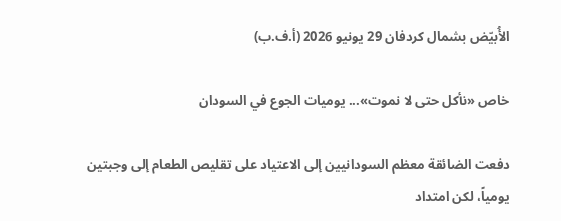الأُبيّض بشمال كردفان 29 يونيو 2026 (أ.ف.ب)

خاص «نأكل حتى لا نموت»... يوميات الجوع في السودان

دفعت الضائقة معظم السودانيين إلى الاعتياد على تقليص الطعام إلى وجبتين يومياً، لكن امتداد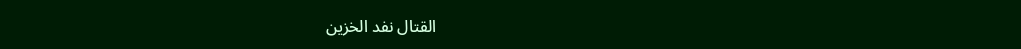القتال نفد الخزين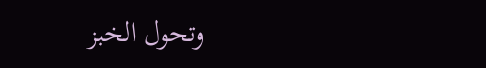وتحول الخبز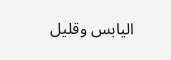اليابس وقليل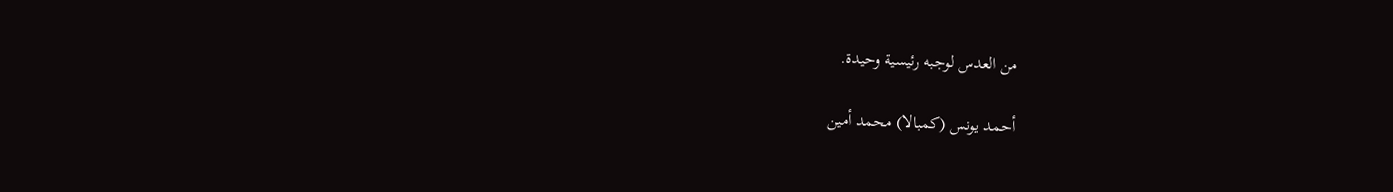من العدس لوجبه رئيسية وحيدة.

أحمد يونس (كمبالا) محمد أمين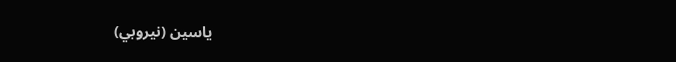ياسين (نيروبي)